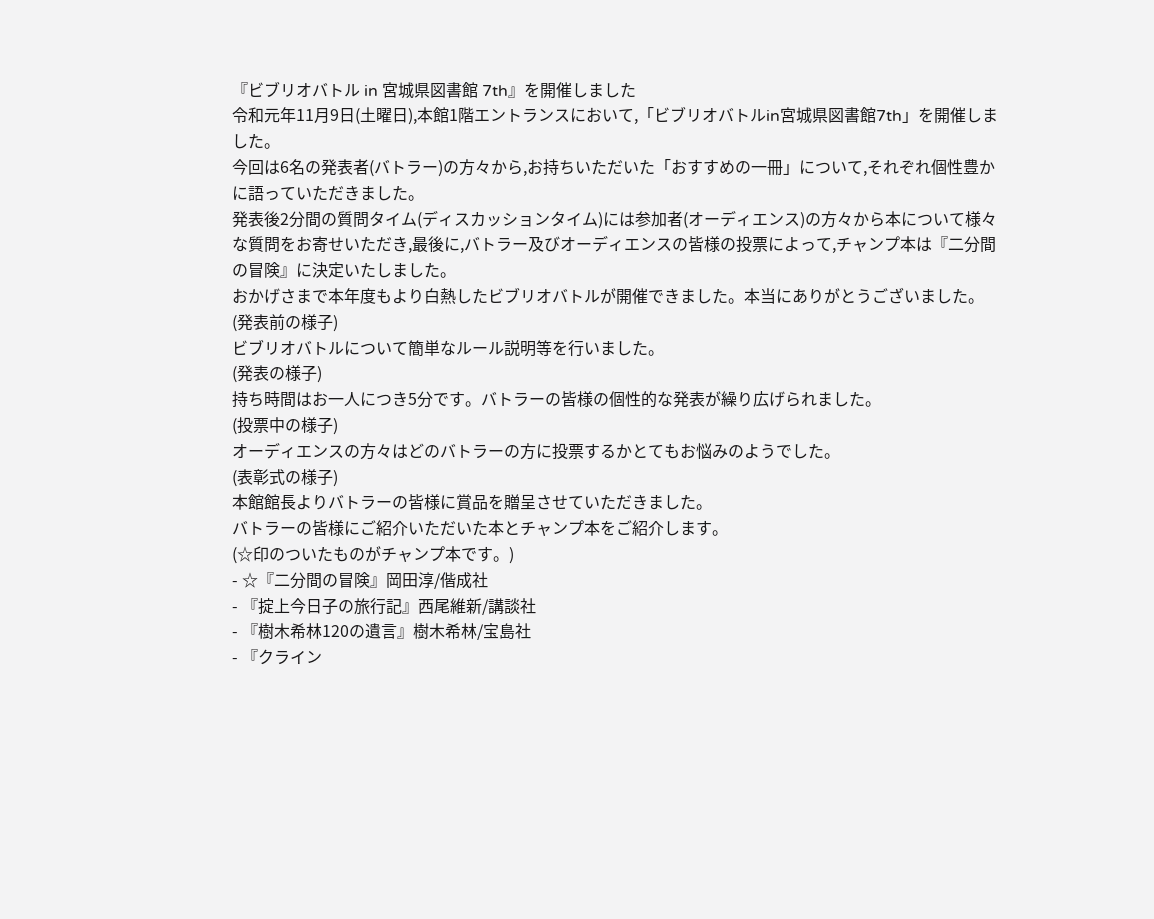『ビブリオバトル in 宮城県図書館 7th』を開催しました
令和元年11月9日(土曜日),本館1階エントランスにおいて,「ビブリオバトルin宮城県図書館7th」を開催しました。
今回は6名の発表者(バトラー)の方々から,お持ちいただいた「おすすめの一冊」について,それぞれ個性豊かに語っていただきました。
発表後2分間の質問タイム(ディスカッションタイム)には参加者(オーディエンス)の方々から本について様々な質問をお寄せいただき,最後に,バトラー及びオーディエンスの皆様の投票によって,チャンプ本は『二分間の冒険』に決定いたしました。
おかげさまで本年度もより白熱したビブリオバトルが開催できました。本当にありがとうございました。
(発表前の様子)
ビブリオバトルについて簡単なルール説明等を行いました。
(発表の様子)
持ち時間はお一人につき5分です。バトラーの皆様の個性的な発表が繰り広げられました。
(投票中の様子)
オーディエンスの方々はどのバトラーの方に投票するかとてもお悩みのようでした。
(表彰式の様子)
本館館長よりバトラーの皆様に賞品を贈呈させていただきました。
バトラーの皆様にご紹介いただいた本とチャンプ本をご紹介します。
(☆印のついたものがチャンプ本です。)
- ☆『二分間の冒険』岡田淳/偕成社
- 『掟上今日子の旅行記』西尾維新/講談社
- 『樹木希林120の遺言』樹木希林/宝島社
- 『クライン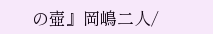の壺』岡嶋二人/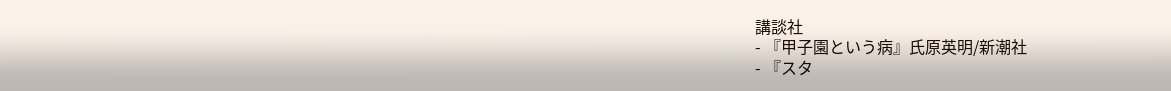講談社
- 『甲子園という病』氏原英明/新潮社
- 『スタ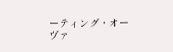ーティング・オーヴァ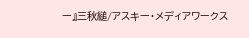ー』三秋縋/アスキー・メディアワークス